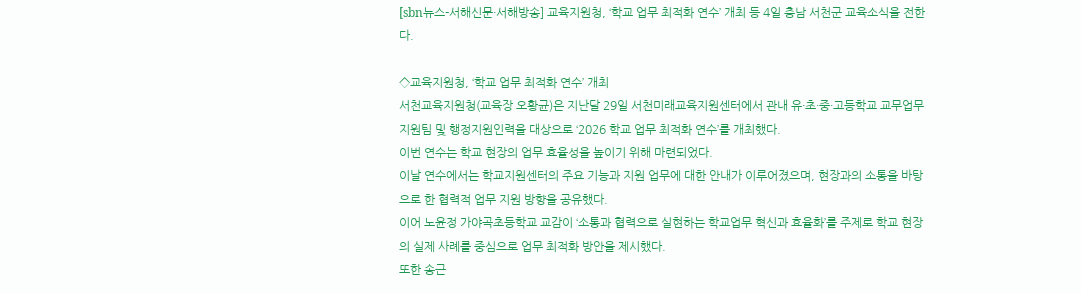[sbn뉴스-서해신문·서해방송] 교육지원청, ‘학교 업무 최적화 연수’ 개최 등 4일 충남 서천군 교육소식을 전한다.

◇교육지원청, ‘학교 업무 최적화 연수’ 개최
서천교육지원청(교육장 오황균)은 지난달 29일 서천미래교육지원센터에서 관내 유·초·중·고등학교 교무업무지원팀 및 행정지원인력을 대상으로 ‘2026 학교 업무 최적화 연수’를 개최했다.
이번 연수는 학교 현장의 업무 효율성을 높이기 위해 마련되었다.
이날 연수에서는 학교지원센터의 주요 기능과 지원 업무에 대한 안내가 이루어졌으며, 현장과의 소통을 바탕으로 한 협력적 업무 지원 방향을 공유했다.
이어 노윤정 가야곡초등학교 교감이 ‘소통과 협력으로 실현하는 학교업무 혁신과 효율화’를 주제로 학교 현장의 실제 사례를 중심으로 업무 최적화 방안을 제시했다.
또한 송근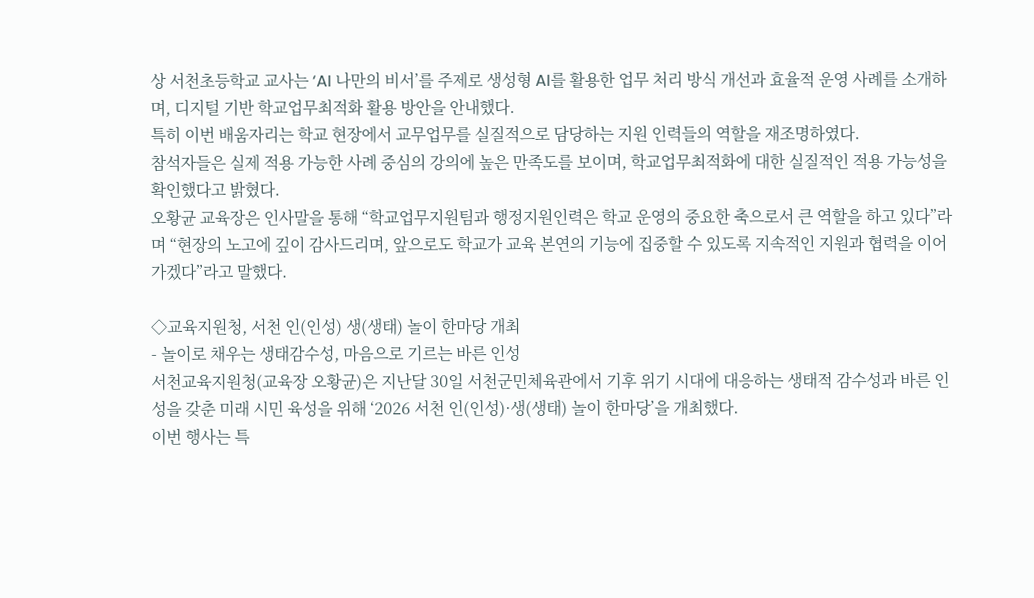상 서천초등학교 교사는 ‘AI 나만의 비서’를 주제로 생성형 AI를 활용한 업무 처리 방식 개선과 효율적 운영 사례를 소개하며, 디지털 기반 학교업무최적화 활용 방안을 안내했다.
특히 이번 배움자리는 학교 현장에서 교무업무를 실질적으로 담당하는 지원 인력들의 역할을 재조명하였다.
참석자들은 실제 적용 가능한 사례 중심의 강의에 높은 만족도를 보이며, 학교업무최적화에 대한 실질적인 적용 가능성을 확인했다고 밝혔다.
오황균 교육장은 인사말을 통해 “학교업무지원팀과 행정지원인력은 학교 운영의 중요한 축으로서 큰 역할을 하고 있다”라며 “현장의 노고에 깊이 감사드리며, 앞으로도 학교가 교육 본연의 기능에 집중할 수 있도록 지속적인 지원과 협력을 이어가겠다”라고 말했다.

◇교육지원청, 서천 인(인성) 생(생태) 놀이 한마당 개최
- 놀이로 채우는 생태감수성, 마음으로 기르는 바른 인성
서천교육지원청(교육장 오황균)은 지난달 30일 서천군민체육관에서 기후 위기 시대에 대응하는 생태적 감수성과 바른 인성을 갖춘 미래 시민 육성을 위해 ‘2026 서천 인(인성)·생(생태) 놀이 한마당’을 개최했다.
이번 행사는 특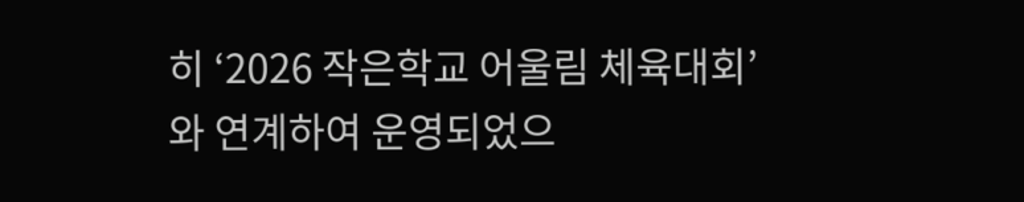히 ‘2026 작은학교 어울림 체육대회’와 연계하여 운영되었으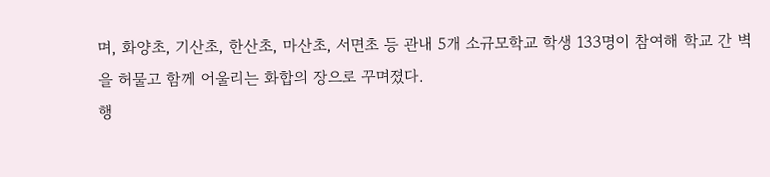며, 화양초, 기산초, 한산초, 마산초, 서면초 등 관내 5개 소규모학교 학생 133명이 참여해 학교 간 벽을 허물고 함께 어울리는 화합의 장으로 꾸며졌다.
행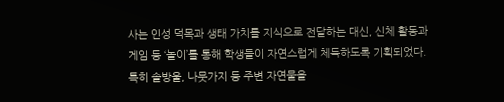사는 인성 덕목과 생태 가치를 지식으로 전달하는 대신, 신체 활동과 게임 등 ‘놀이’를 통해 학생들이 자연스럽게 체득하도록 기획되었다. 특히 솔방울, 나뭇가지 등 주변 자연물을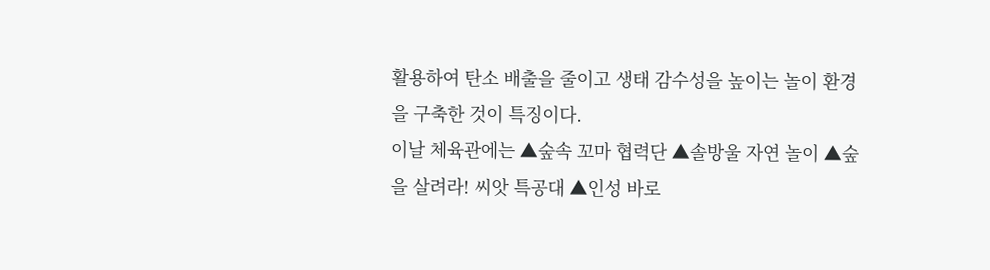활용하여 탄소 배출을 줄이고 생태 감수성을 높이는 놀이 환경을 구축한 것이 특징이다.
이날 체육관에는 ▲숲속 꼬마 협력단 ▲솔방울 자연 놀이 ▲숲을 살려라! 씨앗 특공대 ▲인성 바로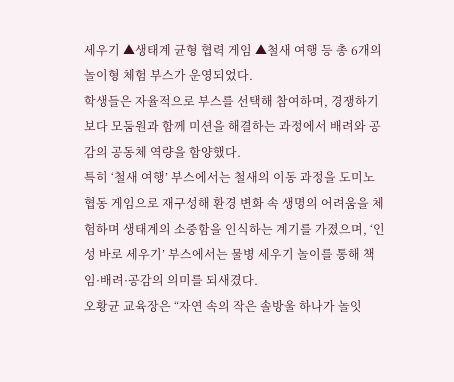세우기 ▲생태계 균형 협력 게임 ▲철새 여행 등 총 6개의 놀이형 체험 부스가 운영되었다.
학생들은 자율적으로 부스를 선택해 참여하며, 경쟁하기보다 모둠원과 함께 미션을 해결하는 과정에서 배려와 공감의 공동체 역량을 함양했다.
특히 ‘철새 여행’ 부스에서는 철새의 이동 과정을 도미노 협동 게임으로 재구성해 환경 변화 속 생명의 어려움을 체험하며 생태계의 소중함을 인식하는 계기를 가졌으며, ‘인성 바로 세우기’ 부스에서는 물병 세우기 놀이를 통해 책임·배려·공감의 의미를 되새겼다.
오황균 교육장은 “자연 속의 작은 솔방울 하나가 놀잇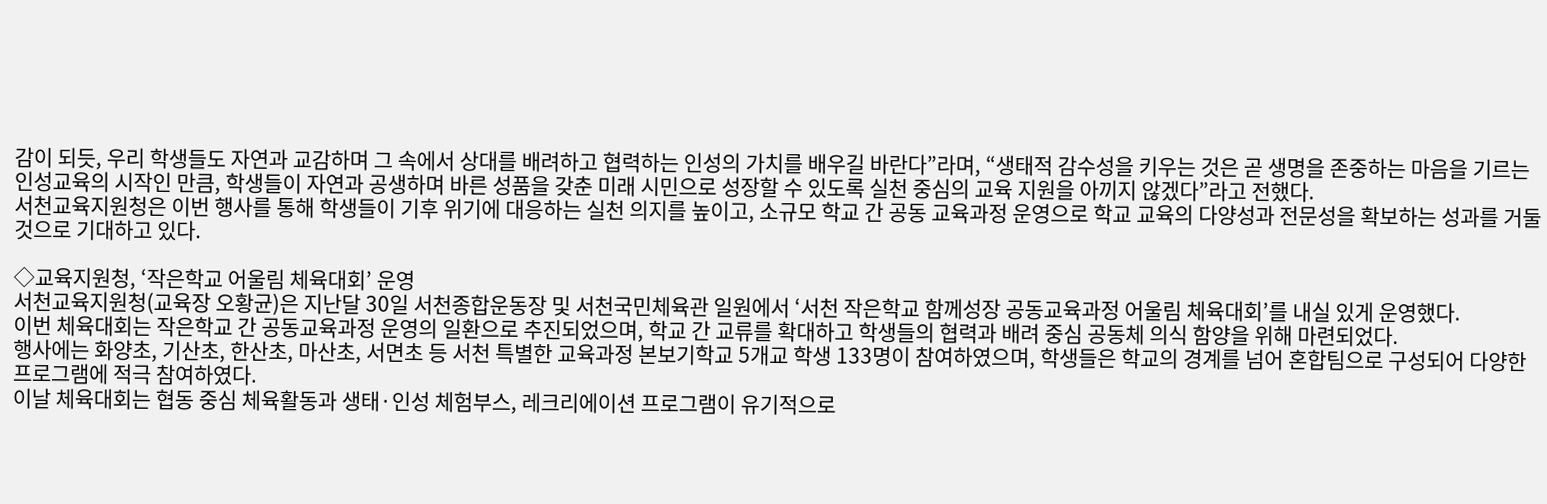감이 되듯, 우리 학생들도 자연과 교감하며 그 속에서 상대를 배려하고 협력하는 인성의 가치를 배우길 바란다”라며, “생태적 감수성을 키우는 것은 곧 생명을 존중하는 마음을 기르는 인성교육의 시작인 만큼, 학생들이 자연과 공생하며 바른 성품을 갖춘 미래 시민으로 성장할 수 있도록 실천 중심의 교육 지원을 아끼지 않겠다”라고 전했다.
서천교육지원청은 이번 행사를 통해 학생들이 기후 위기에 대응하는 실천 의지를 높이고, 소규모 학교 간 공동 교육과정 운영으로 학교 교육의 다양성과 전문성을 확보하는 성과를 거둘 것으로 기대하고 있다.

◇교육지원청, ‘작은학교 어울림 체육대회’ 운영
서천교육지원청(교육장 오황균)은 지난달 30일 서천종합운동장 및 서천국민체육관 일원에서 ‘서천 작은학교 함께성장 공동교육과정 어울림 체육대회’를 내실 있게 운영했다.
이번 체육대회는 작은학교 간 공동교육과정 운영의 일환으로 추진되었으며, 학교 간 교류를 확대하고 학생들의 협력과 배려 중심 공동체 의식 함양을 위해 마련되었다.
행사에는 화양초, 기산초, 한산초, 마산초, 서면초 등 서천 특별한 교육과정 본보기학교 5개교 학생 133명이 참여하였으며, 학생들은 학교의 경계를 넘어 혼합팀으로 구성되어 다양한 프로그램에 적극 참여하였다.
이날 체육대회는 협동 중심 체육활동과 생태·인성 체험부스, 레크리에이션 프로그램이 유기적으로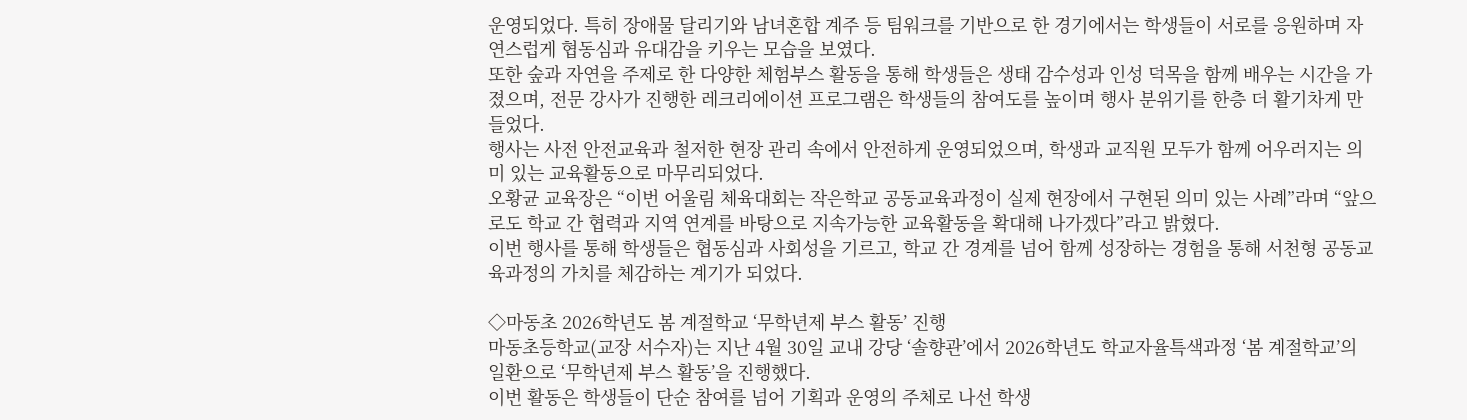운영되었다. 특히 장애물 달리기와 남녀혼합 계주 등 팀워크를 기반으로 한 경기에서는 학생들이 서로를 응원하며 자연스럽게 협동심과 유대감을 키우는 모습을 보였다.
또한 숲과 자연을 주제로 한 다양한 체험부스 활동을 통해 학생들은 생태 감수성과 인성 덕목을 함께 배우는 시간을 가졌으며, 전문 강사가 진행한 레크리에이션 프로그램은 학생들의 참여도를 높이며 행사 분위기를 한층 더 활기차게 만들었다.
행사는 사전 안전교육과 철저한 현장 관리 속에서 안전하게 운영되었으며, 학생과 교직원 모두가 함께 어우러지는 의미 있는 교육활동으로 마무리되었다.
오황균 교육장은 “이번 어울림 체육대회는 작은학교 공동교육과정이 실제 현장에서 구현된 의미 있는 사례”라며 “앞으로도 학교 간 협력과 지역 연계를 바탕으로 지속가능한 교육활동을 확대해 나가겠다”라고 밝혔다.
이번 행사를 통해 학생들은 협동심과 사회성을 기르고, 학교 간 경계를 넘어 함께 성장하는 경험을 통해 서천형 공동교육과정의 가치를 체감하는 계기가 되었다.

◇마동초 2026학년도 봄 계절학교 ‘무학년제 부스 활동’ 진행
마동초등학교(교장 서수자)는 지난 4월 30일 교내 강당 ‘솔향관’에서 2026학년도 학교자율특색과정 ‘봄 계절학교’의 일환으로 ‘무학년제 부스 활동’을 진행했다.
이번 활동은 학생들이 단순 참여를 넘어 기획과 운영의 주체로 나선 학생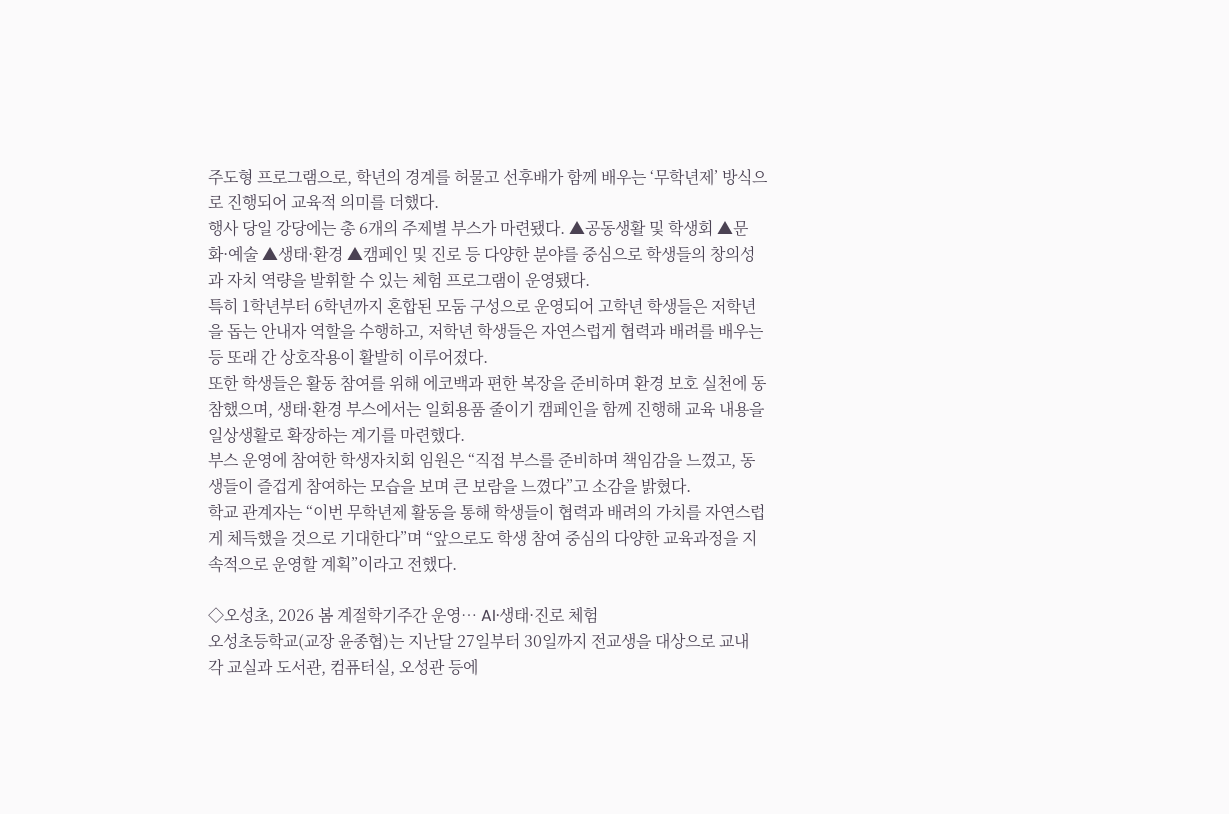주도형 프로그램으로, 학년의 경계를 허물고 선후배가 함께 배우는 ‘무학년제’ 방식으로 진행되어 교육적 의미를 더했다.
행사 당일 강당에는 총 6개의 주제별 부스가 마련됐다. ▲공동생활 및 학생회 ▲문화·예술 ▲생태·환경 ▲캠페인 및 진로 등 다양한 분야를 중심으로 학생들의 창의성과 자치 역량을 발휘할 수 있는 체험 프로그램이 운영됐다.
특히 1학년부터 6학년까지 혼합된 모둠 구성으로 운영되어 고학년 학생들은 저학년을 돕는 안내자 역할을 수행하고, 저학년 학생들은 자연스럽게 협력과 배려를 배우는 등 또래 간 상호작용이 활발히 이루어졌다.
또한 학생들은 활동 참여를 위해 에코백과 편한 복장을 준비하며 환경 보호 실천에 동참했으며, 생태·환경 부스에서는 일회용품 줄이기 캠페인을 함께 진행해 교육 내용을 일상생활로 확장하는 계기를 마련했다.
부스 운영에 참여한 학생자치회 임원은 “직접 부스를 준비하며 책임감을 느꼈고, 동생들이 즐겁게 참여하는 모습을 보며 큰 보람을 느꼈다”고 소감을 밝혔다.
학교 관계자는 “이번 무학년제 활동을 통해 학생들이 협력과 배려의 가치를 자연스럽게 체득했을 것으로 기대한다”며 “앞으로도 학생 참여 중심의 다양한 교육과정을 지속적으로 운영할 계획”이라고 전했다.

◇오성초, 2026 봄 계절학기주간 운영… AI·생태·진로 체험
오성초등학교(교장 윤종협)는 지난달 27일부터 30일까지 전교생을 대상으로 교내 각 교실과 도서관, 컴퓨터실, 오성관 등에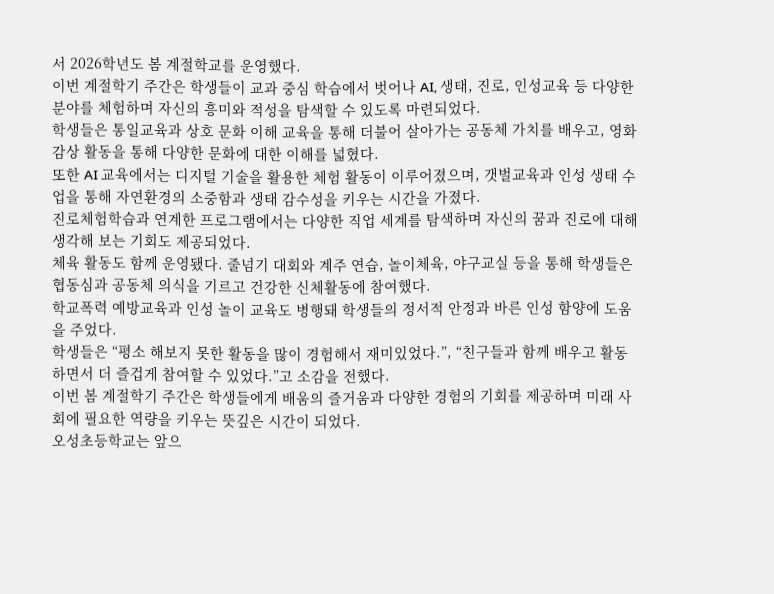서 2026학년도 봄 계절학교를 운영했다.
이번 계절학기 주간은 학생들이 교과 중심 학습에서 벗어나 AI, 생태, 진로, 인성교육 등 다양한 분야를 체험하며 자신의 흥미와 적성을 탐색할 수 있도록 마련되었다.
학생들은 통일교육과 상호 문화 이해 교육을 통해 더불어 살아가는 공동체 가치를 배우고, 영화 감상 활동을 통해 다양한 문화에 대한 이해를 넓혔다.
또한 AI 교육에서는 디지털 기술을 활용한 체험 활동이 이루어졌으며, 갯벌교육과 인성 생태 수업을 통해 자연환경의 소중함과 생태 감수성을 키우는 시간을 가졌다.
진로체험학습과 연계한 프로그램에서는 다양한 직업 세계를 탐색하며 자신의 꿈과 진로에 대해 생각해 보는 기회도 제공되었다.
체육 활동도 함께 운영됐다. 줄넘기 대회와 계주 연습, 놀이체육, 야구교실 등을 통해 학생들은 협동심과 공동체 의식을 기르고 건강한 신체활동에 참여했다.
학교폭력 예방교육과 인성 놀이 교육도 병행돼 학생들의 정서적 안정과 바른 인성 함양에 도움을 주었다.
학생들은 “평소 해보지 못한 활동을 많이 경험해서 재미있었다.”, “친구들과 함께 배우고 활동하면서 더 즐겁게 참여할 수 있었다.”고 소감을 전했다.
이번 봄 계절학기 주간은 학생들에게 배움의 즐거움과 다양한 경험의 기회를 제공하며 미래 사회에 필요한 역량을 키우는 뜻깊은 시간이 되었다.
오성초등학교는 앞으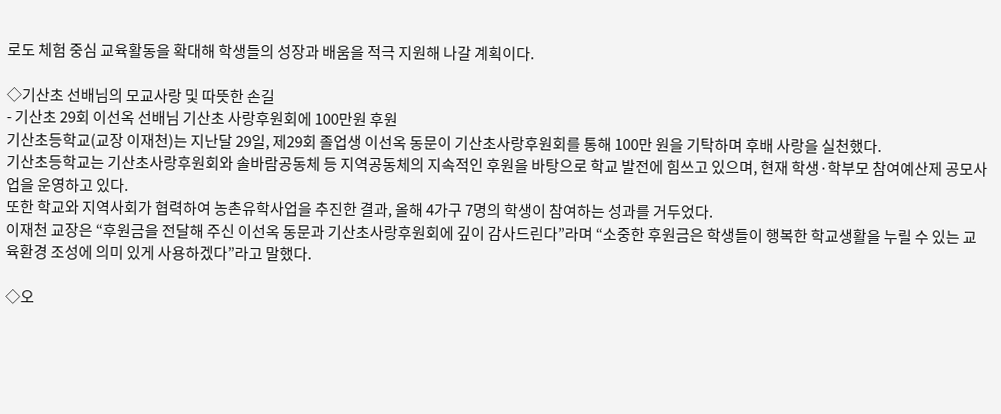로도 체험 중심 교육활동을 확대해 학생들의 성장과 배움을 적극 지원해 나갈 계획이다.

◇기산초 선배님의 모교사랑 및 따뜻한 손길
- 기산초 29회 이선옥 선배님 기산초 사랑후원회에 100만원 후원
기산초등학교(교장 이재천)는 지난달 29일, 제29회 졸업생 이선옥 동문이 기산초사랑후원회를 통해 100만 원을 기탁하며 후배 사랑을 실천했다.
기산초등학교는 기산초사랑후원회와 솔바람공동체 등 지역공동체의 지속적인 후원을 바탕으로 학교 발전에 힘쓰고 있으며, 현재 학생·학부모 참여예산제 공모사업을 운영하고 있다.
또한 학교와 지역사회가 협력하여 농촌유학사업을 추진한 결과, 올해 4가구 7명의 학생이 참여하는 성과를 거두었다.
이재천 교장은 “후원금을 전달해 주신 이선옥 동문과 기산초사랑후원회에 깊이 감사드린다”라며 “소중한 후원금은 학생들이 행복한 학교생활을 누릴 수 있는 교육환경 조성에 의미 있게 사용하겠다”라고 말했다.

◇오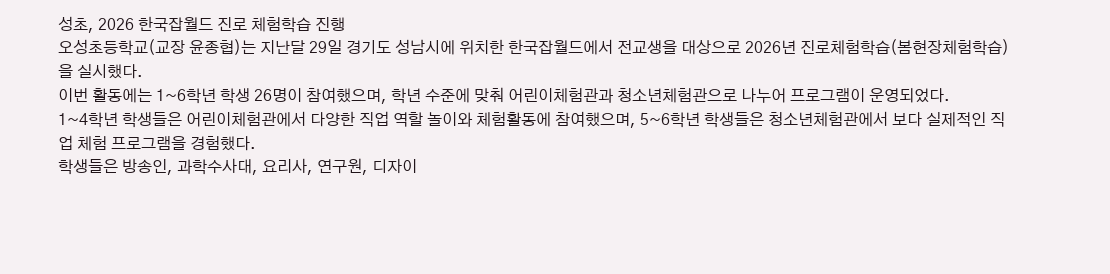성초, 2026 한국잡월드 진로 체험학습 진행
오성초등학교(교장 윤종협)는 지난달 29일 경기도 성남시에 위치한 한국잡월드에서 전교생을 대상으로 2026년 진로체험학습(봄현장체험학습)을 실시했다.
이번 활동에는 1~6학년 학생 26명이 참여했으며, 학년 수준에 맞춰 어린이체험관과 청소년체험관으로 나누어 프로그램이 운영되었다.
1~4학년 학생들은 어린이체험관에서 다양한 직업 역할 놀이와 체험활동에 참여했으며, 5~6학년 학생들은 청소년체험관에서 보다 실제적인 직업 체험 프로그램을 경험했다.
학생들은 방송인, 과학수사대, 요리사, 연구원, 디자이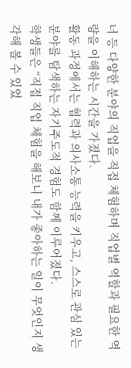너 등 다양한 분야의 직업을 직접 체험하며 직업별 역할과 필요한 역량을 이해하는 시간을 가졌다.
활동 과정에서는 협력과 의사소통 능력을 키우고, 스스로 관심 있는 분야를 탐색하는 자기주도적 경험도 함께 이루어졌다.
학생들은 “직접 직업 체험을 해보니 내가 좋아하는 일이 무엇인지 생각해 볼 수 있었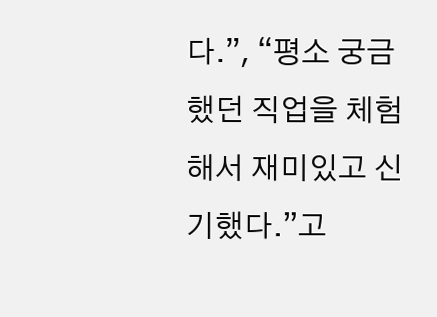다.”, “평소 궁금했던 직업을 체험해서 재미있고 신기했다.”고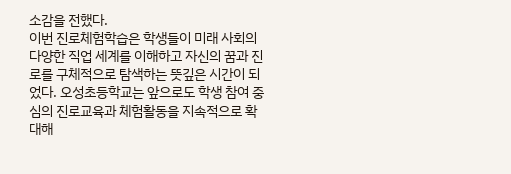소감을 전했다.
이번 진로체험학습은 학생들이 미래 사회의 다양한 직업 세계를 이해하고 자신의 꿈과 진로를 구체적으로 탐색하는 뜻깊은 시간이 되었다. 오성초등학교는 앞으로도 학생 참여 중심의 진로교육과 체험활동을 지속적으로 확대해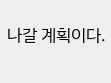나갈 계획이다.